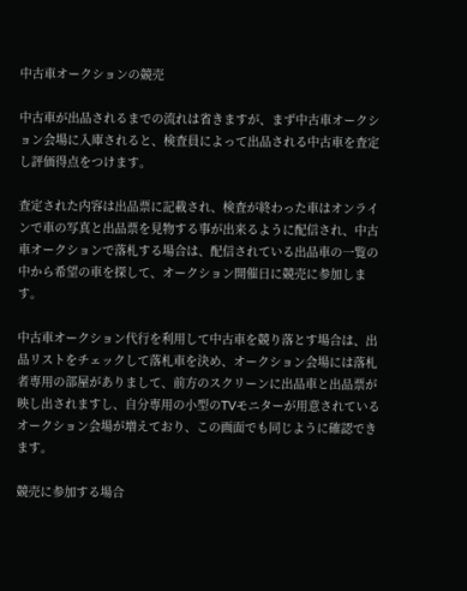中古車オークションの競売

中古車が出品されるまでの流れは省きますが、まず中古車オークション会場に入庫されると、検査員によって出品される中古車を査定し評価得点をつけます。

査定された内容は出品票に記載され、検査が終わった車はオンラインで車の写真と出品票を見物する事が出来るように配信され、中古車オークションで落札する場合は、配信されている出品車の一覧の中から希望の車を探して、オークション開催日に競売に参加します。

中古車オークション代行を利用して中古車を競り落とす場合は、出品リストをチェックして落札車を決め、オークション会場には落札者専用の部屋がありまして、前方のスクリーンに出品車と出品票が映し出されますし、自分専用の小型のTVモニターが用意されているオークション会場が増えており、この画面でも同じように確認できます。

競売に参加する場合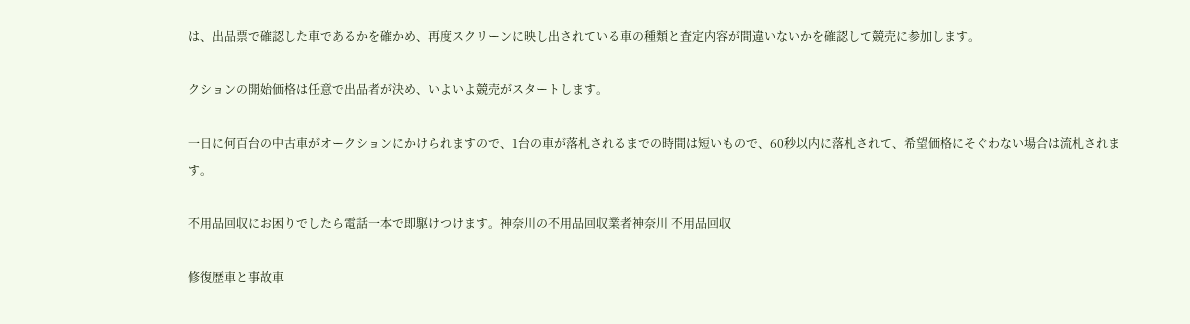は、出品票で確認した車であるかを確かめ、再度スクリーンに映し出されている車の種類と査定内容が間違いないかを確認して競売に参加します。

クションの開始価格は任意で出品者が決め、いよいよ競売がスタートします。

一日に何百台の中古車がオークションにかけられますので、1台の車が落札されるまでの時間は短いもので、60秒以内に落札されて、希望価格にそぐわない場合は流札されます。

不用品回収にお困りでしたら電話一本で即駆けつけます。神奈川の不用品回収業者神奈川 不用品回収

修復歴車と事故車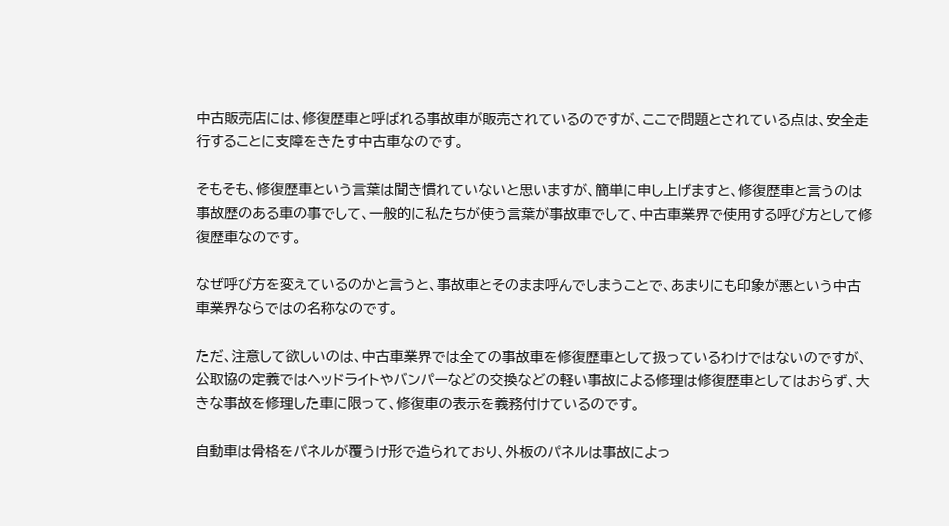中古販売店には、修復歴車と呼ばれる事故車が販売されているのですが、ここで問題とされている点は、安全走行することに支障をきたす中古車なのです。

そもそも、修復歴車という言葉は聞き慣れていないと思いますが、簡単に申し上げますと、修復歴車と言うのは事故歴のある車の事でして、一般的に私たちが使う言葉が事故車でして、中古車業界で使用する呼び方として修復歴車なのです。

なぜ呼び方を変えているのかと言うと、事故車とそのまま呼んでしまうことで、あまりにも印象が悪という中古車業界ならではの名称なのです。

ただ、注意して欲しいのは、中古車業界では全ての事故車を修復歴車として扱っているわけではないのですが、公取協の定義ではヘッドライトやバンパーなどの交換などの軽い事故による修理は修復歴車としてはおらず、大きな事故を修理した車に限って、修復車の表示を義務付けているのです。

自動車は骨格をパネルが覆うけ形で造られており、外板のパネルは事故によっ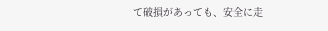て破損があっても、安全に走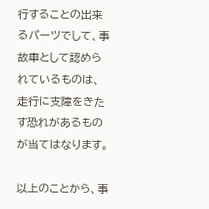行することの出来るパーツでして、事故車として認められているものは、走行に支障をきたす恐れがあるものが当てはなります。

以上のことから、事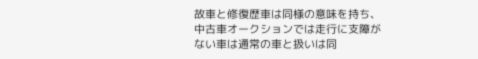故車と修復歴車は同様の意味を持ち、中古車オークションでは走行に支障がない車は通常の車と扱いは同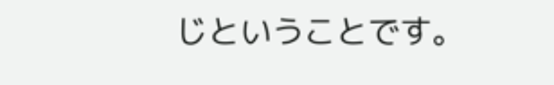じということです。